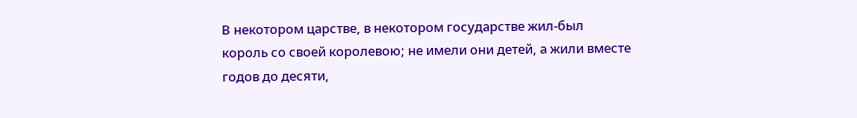В некотором царстве, в некотором государстве жил‑был король со своей королевою; не имели они детей, а жили вместе годов до десяти,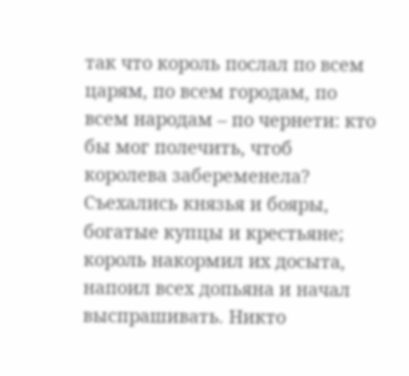так что король послал по всем царям, по всем городам, по всем народам – по чернети: кто бы мог полечить, чтоб королева забеременела? Съехались князья и бояры, богатые купцы и крестьяне; король накормил их досыта, напоил всех допьяна и начал выспрашивать. Никто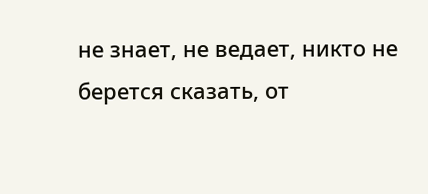не знает, не ведает, никто не берется сказать, от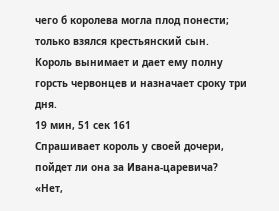чего б королева могла плод понести; только взялся крестьянский сын. Король вынимает и дает ему полну горсть червонцев и назначает сроку три дня.
19 мин, 51 сек 161
Спрашивает король у своей дочери, пойдет ли она за Ивана‑царевича? «Нет,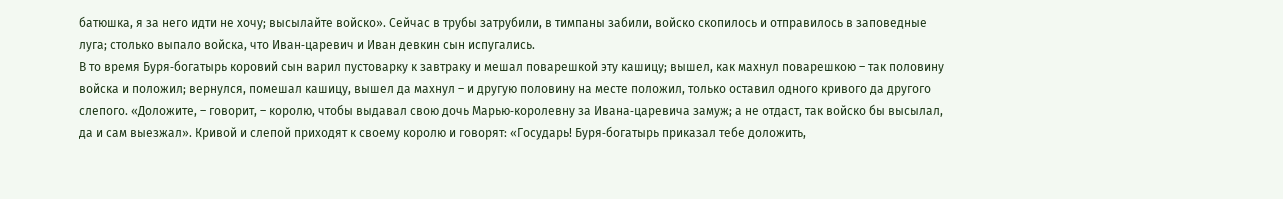батюшка, я за него идти не хочу; высылайте войско». Сейчас в трубы затрубили, в тимпаны забили, войско скопилось и отправилось в заповедные луга; столько выпало войска, что Иван‑царевич и Иван девкин сын испугались.
В то время Буря‑богатырь коровий сын варил пустоварку к завтраку и мешал поварешкой эту кашицу; вышел, как махнул поварешкою – так половину войска и положил; вернулся, помешал кашицу, вышел да махнул – и другую половину на месте положил, только оставил одного кривого да другого слепого. «Доложите, – говорит, – королю, чтобы выдавал свою дочь Марью‑королевну за Ивана‑царевича замуж; а не отдаст, так войско бы высылал, да и сам выезжал». Кривой и слепой приходят к своему королю и говорят: «Государь! Буря‑богатырь приказал тебе доложить,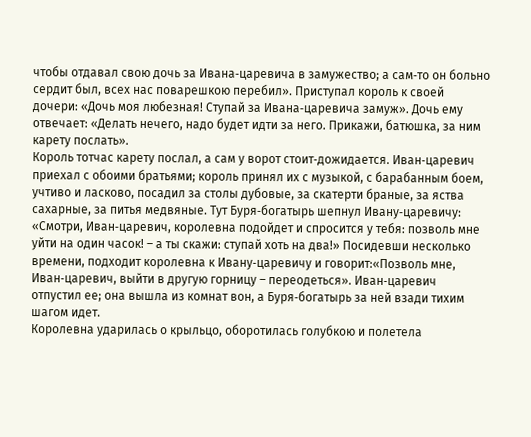чтобы отдавал свою дочь за Ивана‑царевича в замужество; а сам‑то он больно сердит был, всех нас поварешкою перебил». Приступал король к своей дочери: «Дочь моя любезная! Ступай за Ивана‑царевича замуж». Дочь ему отвечает: «Делать нечего, надо будет идти за него. Прикажи, батюшка, за ним карету послать».
Король тотчас карету послал, а сам у ворот стоит‑дожидается. Иван‑царевич приехал с обоими братьями; король принял их с музыкой, с барабанным боем, учтиво и ласково, посадил за столы дубовые, за скатерти браные, за яства сахарные, за питья медвяные. Тут Буря‑богатырь шепнул Ивану‑царевичу: «Смотри, Иван‑царевич, королевна подойдет и спросится у тебя: позволь мне уйти на один часок! – а ты скажи: ступай хоть на два!» Посидевши несколько времени, подходит королевна к Ивану‑царевичу и говорит:«Позволь мне, Иван‑царевич, выйти в другую горницу – переодеться». Иван‑царевич отпустил ее; она вышла из комнат вон, а Буря‑богатырь за ней взади тихим шагом идет.
Королевна ударилась о крыльцо, оборотилась голубкою и полетела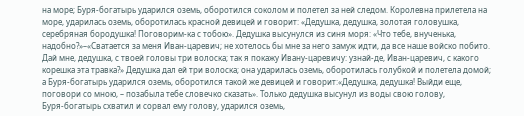на море; Буря‑богатырь ударился оземь, оборотился соколом и полетел за ней следом. Королевна прилетела на море, ударилась оземь, оборотилась красной девицей и говорит: «Дедушка, дедушка, золотая головушка, серебряная бородушка! Поговорим‑ка с тобою». Дедушка высунулся из синя моря: «Что тебе, внученька, надобно?»–«Сватается за меня Иван‑царевич; не хотелось бы мне за него замуж идти, да все наше войско побито. Дай мне, дедушка, с твоей головы три волоска; так я покажу Ивану‑царевичу: узнай‑де, Иван‑царевич, с какого корешка эта травка?» Дедушка дал ей три волоска; она ударилась оземь, оборотилась голубкой и полетела домой; а Буря‑богатырь ударился оземь, оборотился такой же девицей и говорит:«Дедушка, дедушка! Выйди еще, поговори со мною, – позабыла тебе словечко сказать». Только дедушка высунул из воды свою голову, Буря‑богатырь схватил и сорвал ему голову, ударился оземь,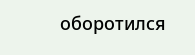оборотился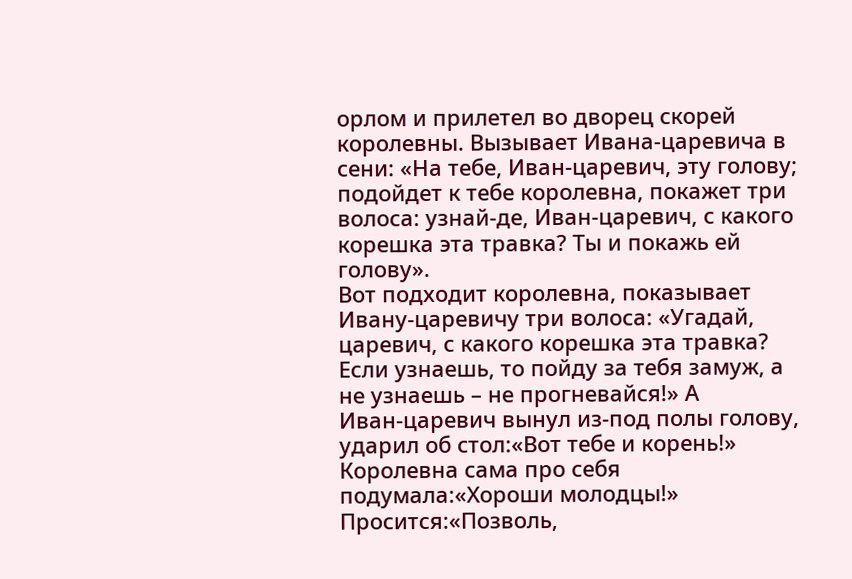орлом и прилетел во дворец скорей королевны. Вызывает Ивана‑царевича в сени: «На тебе, Иван‑царевич, эту голову; подойдет к тебе королевна, покажет три волоса: узнай‑де, Иван‑царевич, с какого корешка эта травка? Ты и покажь ей голову».
Вот подходит королевна, показывает Ивану‑царевичу три волоса: «Угадай, царевич, с какого корешка эта травка? Если узнаешь, то пойду за тебя замуж, а не узнаешь – не прогневайся!» А Иван‑царевич вынул из‑под полы голову, ударил об стол:«Вот тебе и корень!» Королевна сама про себя подумала:«Хороши молодцы!» Просится:«Позволь,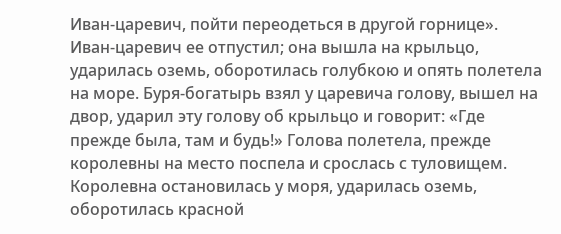Иван‑царевич, пойти переодеться в другой горнице». Иван‑царевич ее отпустил; она вышла на крыльцо, ударилась оземь, оборотилась голубкою и опять полетела на море. Буря‑богатырь взял у царевича голову, вышел на двор, ударил эту голову об крыльцо и говорит: «Где прежде была, там и будь!» Голова полетела, прежде королевны на место поспела и срослась с туловищем.
Королевна остановилась у моря, ударилась оземь, оборотилась красной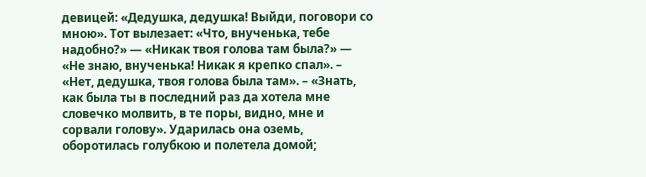девицей: «Дедушка, дедушка! Выйди, поговори со мною». Тот вылезает: «Что, внученька, тебе надобно?» — «Никак твоя голова там была?» — «Не знаю, внученька! Никак я крепко спал». – «Нет, дедушка, твоя голова была там». – «Знать, как была ты в последний раз да хотела мне словечко молвить, в те поры, видно, мне и сорвали голову». Ударилась она оземь, оборотилась голубкою и полетела домой;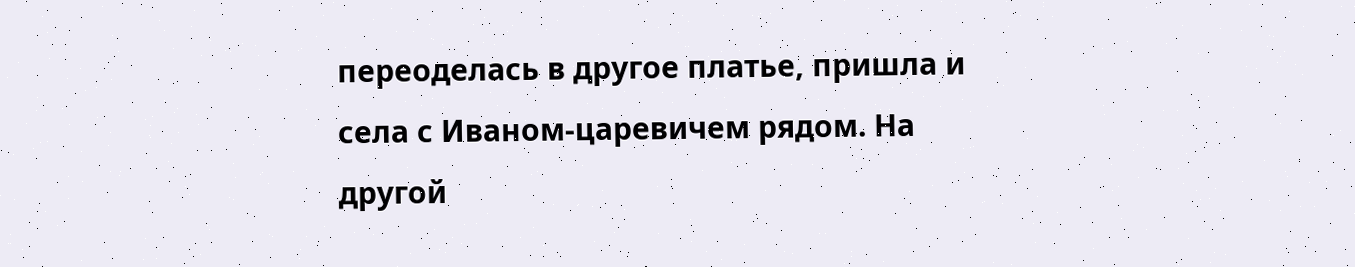переоделась в другое платье, пришла и села с Иваном‑царевичем рядом. На другой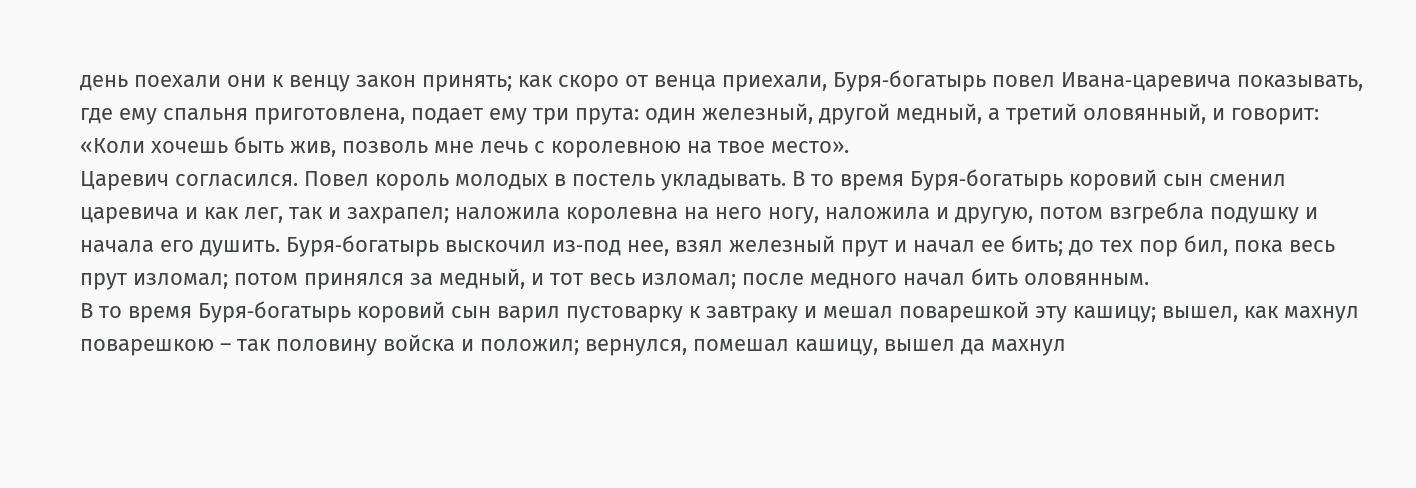день поехали они к венцу закон принять; как скоро от венца приехали, Буря‑богатырь повел Ивана‑царевича показывать, где ему спальня приготовлена, подает ему три прута: один железный, другой медный, а третий оловянный, и говорит: «Коли хочешь быть жив, позволь мне лечь с королевною на твое место».
Царевич согласился. Повел король молодых в постель укладывать. В то время Буря‑богатырь коровий сын сменил царевича и как лег, так и захрапел; наложила королевна на него ногу, наложила и другую, потом взгребла подушку и начала его душить. Буря‑богатырь выскочил из‑под нее, взял железный прут и начал ее бить; до тех пор бил, пока весь прут изломал; потом принялся за медный, и тот весь изломал; после медного начал бить оловянным.
В то время Буря‑богатырь коровий сын варил пустоварку к завтраку и мешал поварешкой эту кашицу; вышел, как махнул поварешкою – так половину войска и положил; вернулся, помешал кашицу, вышел да махнул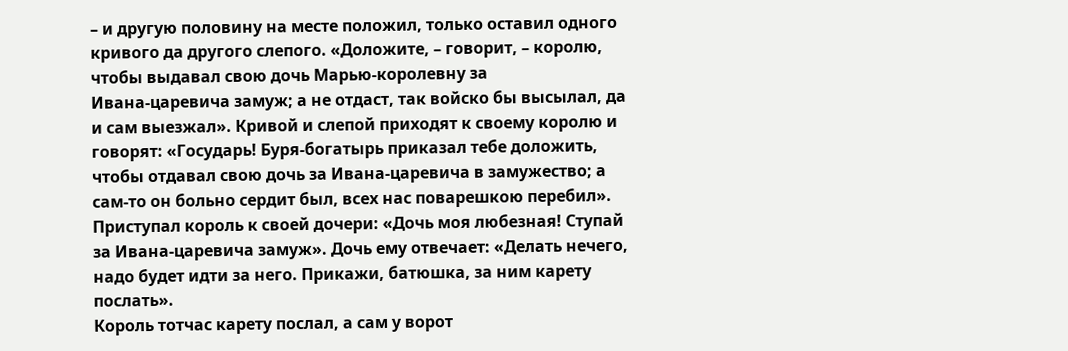– и другую половину на месте положил, только оставил одного кривого да другого слепого. «Доложите, – говорит, – королю, чтобы выдавал свою дочь Марью‑королевну за Ивана‑царевича замуж; а не отдаст, так войско бы высылал, да и сам выезжал». Кривой и слепой приходят к своему королю и говорят: «Государь! Буря‑богатырь приказал тебе доложить, чтобы отдавал свою дочь за Ивана‑царевича в замужество; а сам‑то он больно сердит был, всех нас поварешкою перебил». Приступал король к своей дочери: «Дочь моя любезная! Ступай за Ивана‑царевича замуж». Дочь ему отвечает: «Делать нечего, надо будет идти за него. Прикажи, батюшка, за ним карету послать».
Король тотчас карету послал, а сам у ворот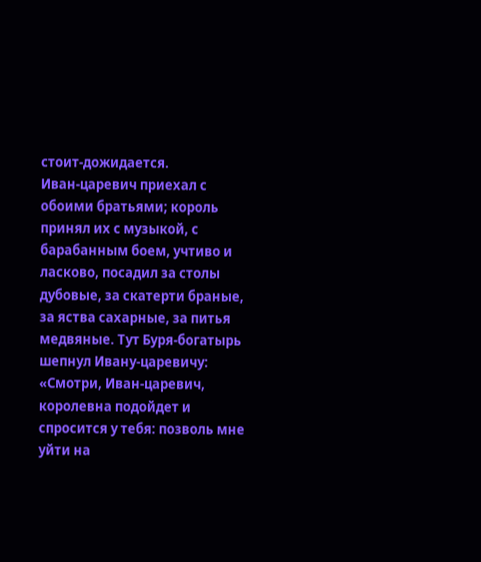стоит‑дожидается. Иван‑царевич приехал с обоими братьями; король принял их с музыкой, с барабанным боем, учтиво и ласково, посадил за столы дубовые, за скатерти браные, за яства сахарные, за питья медвяные. Тут Буря‑богатырь шепнул Ивану‑царевичу: «Смотри, Иван‑царевич, королевна подойдет и спросится у тебя: позволь мне уйти на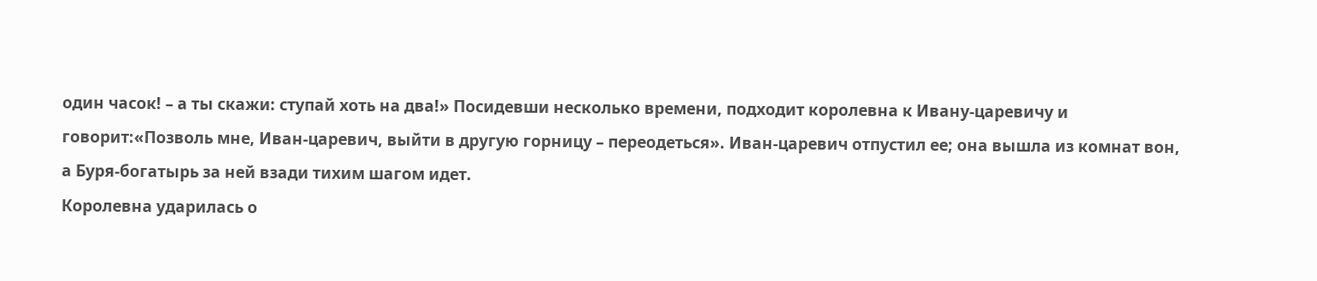один часок! – а ты скажи: ступай хоть на два!» Посидевши несколько времени, подходит королевна к Ивану‑царевичу и говорит:«Позволь мне, Иван‑царевич, выйти в другую горницу – переодеться». Иван‑царевич отпустил ее; она вышла из комнат вон, а Буря‑богатырь за ней взади тихим шагом идет.
Королевна ударилась о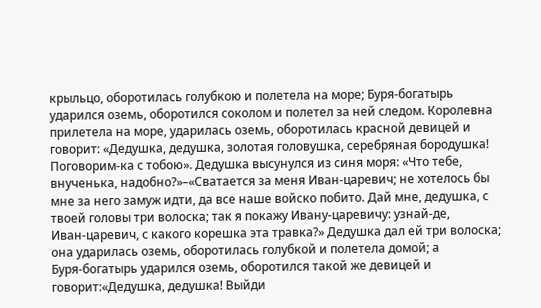крыльцо, оборотилась голубкою и полетела на море; Буря‑богатырь ударился оземь, оборотился соколом и полетел за ней следом. Королевна прилетела на море, ударилась оземь, оборотилась красной девицей и говорит: «Дедушка, дедушка, золотая головушка, серебряная бородушка! Поговорим‑ка с тобою». Дедушка высунулся из синя моря: «Что тебе, внученька, надобно?»–«Сватается за меня Иван‑царевич; не хотелось бы мне за него замуж идти, да все наше войско побито. Дай мне, дедушка, с твоей головы три волоска; так я покажу Ивану‑царевичу: узнай‑де, Иван‑царевич, с какого корешка эта травка?» Дедушка дал ей три волоска; она ударилась оземь, оборотилась голубкой и полетела домой; а Буря‑богатырь ударился оземь, оборотился такой же девицей и говорит:«Дедушка, дедушка! Выйди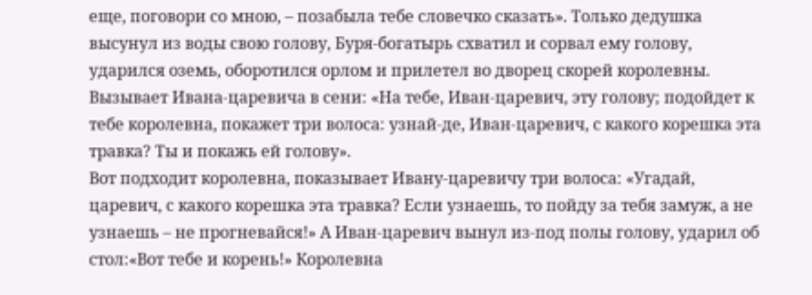еще, поговори со мною, – позабыла тебе словечко сказать». Только дедушка высунул из воды свою голову, Буря‑богатырь схватил и сорвал ему голову, ударился оземь, оборотился орлом и прилетел во дворец скорей королевны. Вызывает Ивана‑царевича в сени: «На тебе, Иван‑царевич, эту голову; подойдет к тебе королевна, покажет три волоса: узнай‑де, Иван‑царевич, с какого корешка эта травка? Ты и покажь ей голову».
Вот подходит королевна, показывает Ивану‑царевичу три волоса: «Угадай, царевич, с какого корешка эта травка? Если узнаешь, то пойду за тебя замуж, а не узнаешь – не прогневайся!» А Иван‑царевич вынул из‑под полы голову, ударил об стол:«Вот тебе и корень!» Королевна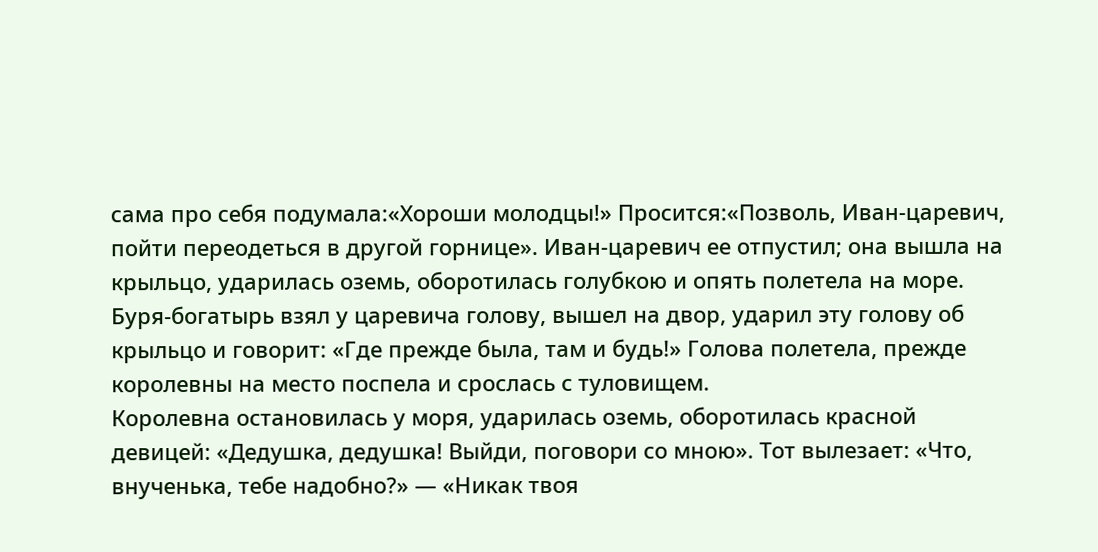сама про себя подумала:«Хороши молодцы!» Просится:«Позволь, Иван‑царевич, пойти переодеться в другой горнице». Иван‑царевич ее отпустил; она вышла на крыльцо, ударилась оземь, оборотилась голубкою и опять полетела на море. Буря‑богатырь взял у царевича голову, вышел на двор, ударил эту голову об крыльцо и говорит: «Где прежде была, там и будь!» Голова полетела, прежде королевны на место поспела и срослась с туловищем.
Королевна остановилась у моря, ударилась оземь, оборотилась красной девицей: «Дедушка, дедушка! Выйди, поговори со мною». Тот вылезает: «Что, внученька, тебе надобно?» — «Никак твоя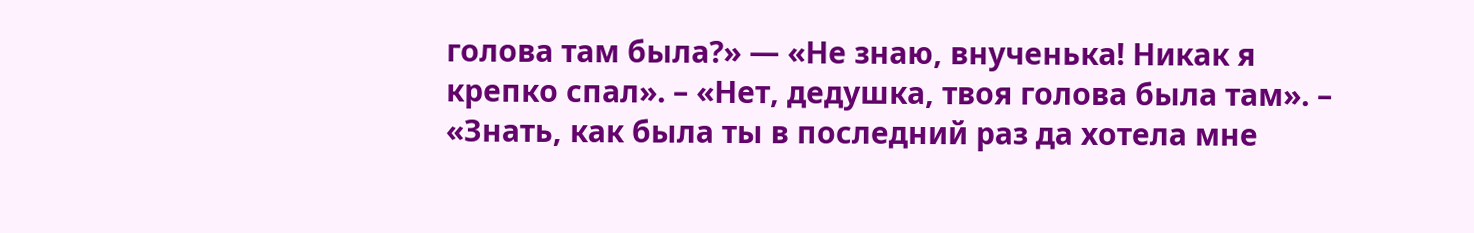голова там была?» — «Не знаю, внученька! Никак я крепко спал». – «Нет, дедушка, твоя голова была там». – «Знать, как была ты в последний раз да хотела мне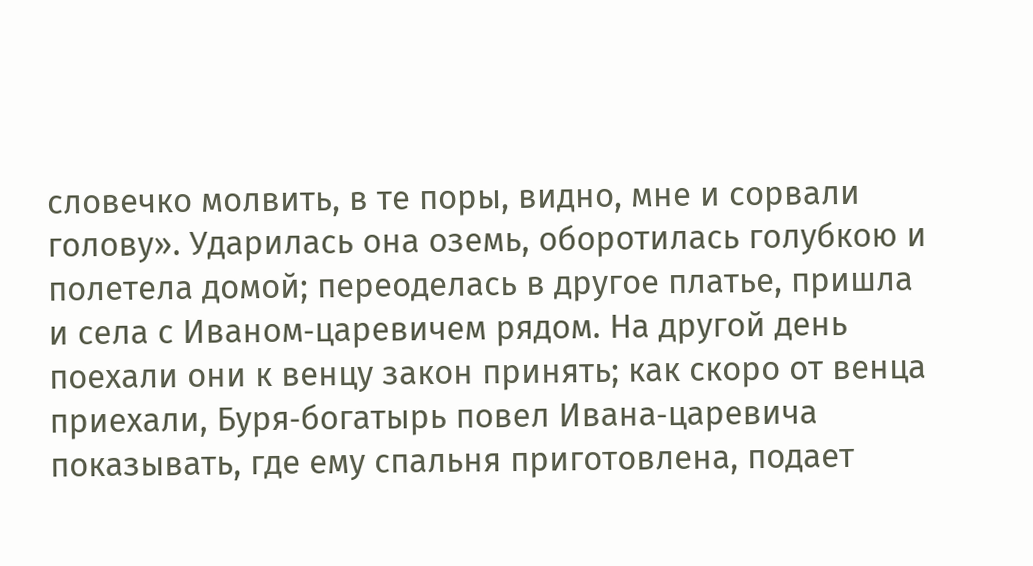словечко молвить, в те поры, видно, мне и сорвали голову». Ударилась она оземь, оборотилась голубкою и полетела домой; переоделась в другое платье, пришла и села с Иваном‑царевичем рядом. На другой день поехали они к венцу закон принять; как скоро от венца приехали, Буря‑богатырь повел Ивана‑царевича показывать, где ему спальня приготовлена, подает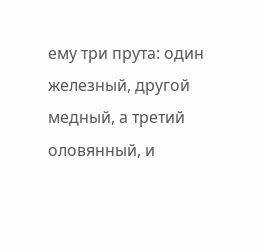ему три прута: один железный, другой медный, а третий оловянный, и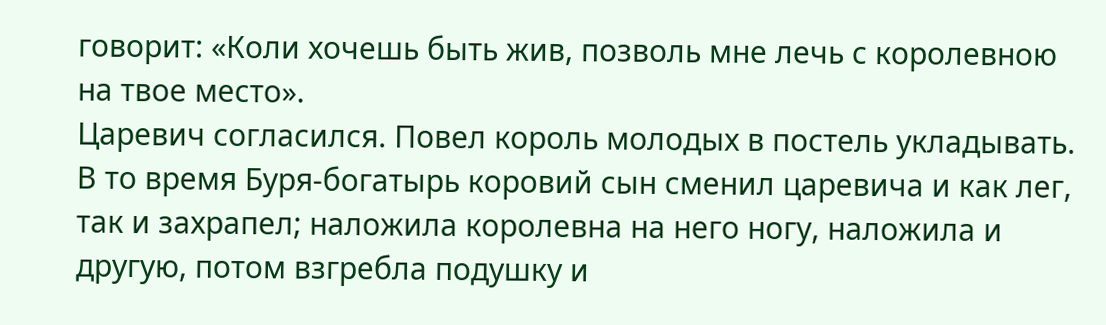говорит: «Коли хочешь быть жив, позволь мне лечь с королевною на твое место».
Царевич согласился. Повел король молодых в постель укладывать. В то время Буря‑богатырь коровий сын сменил царевича и как лег, так и захрапел; наложила королевна на него ногу, наложила и другую, потом взгребла подушку и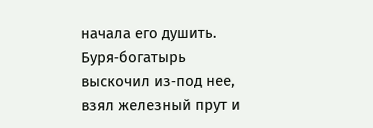начала его душить. Буря‑богатырь выскочил из‑под нее, взял железный прут и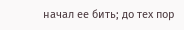начал ее бить; до тех пор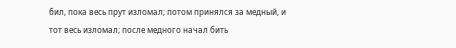бил, пока весь прут изломал; потом принялся за медный, и тот весь изломал; после медного начал бить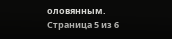оловянным.
Страница 5 из 6